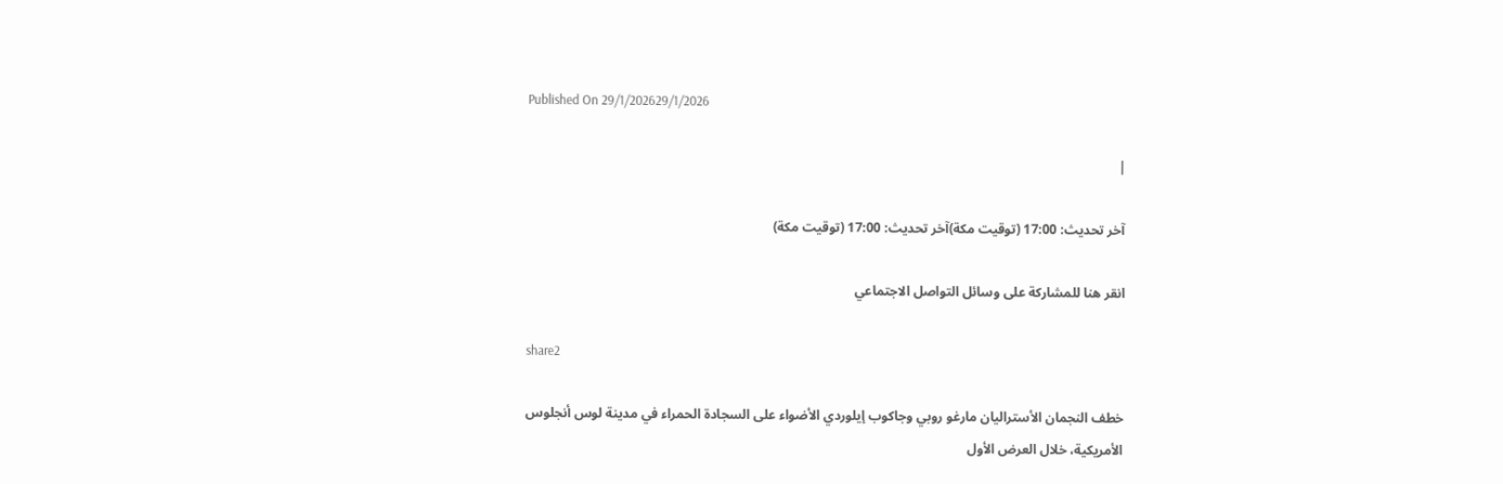Published On 29/1/202629/1/2026

|

آخر تحديث: 17:00 (توقيت مكة)آخر تحديث: 17:00 (توقيت مكة)

انقر هنا للمشاركة على وسائل التواصل الاجتماعي

share2

خطف النجمان الأستراليان مارغو روبي وجاكوب إيلوردي الأضواء على السجادة الحمراء في مدينة لوس أنجلوس الأمريكية، خلال العرض الأول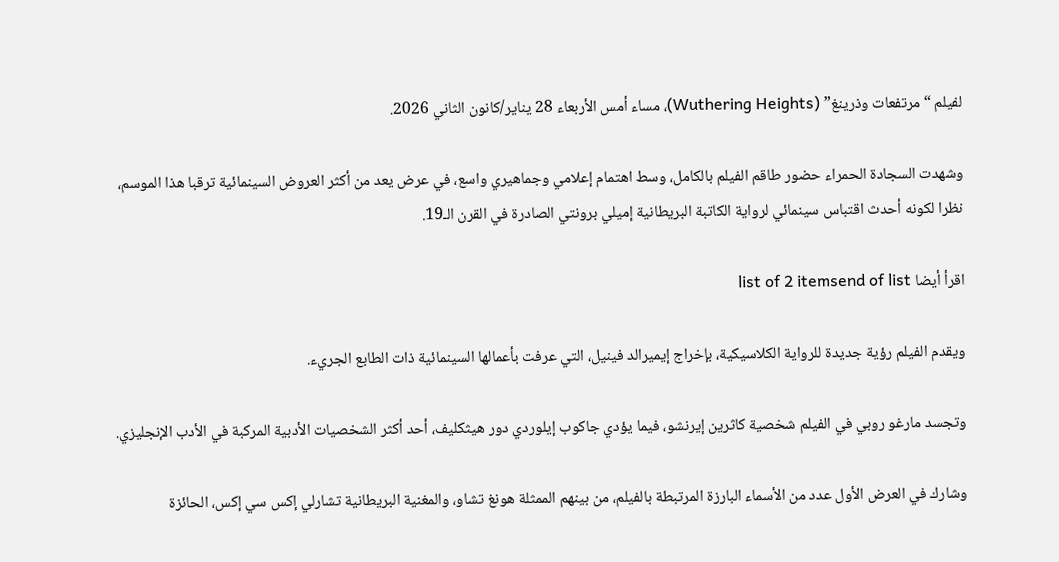لفيلم “مرتفعات وذرينغ” (Wuthering Heights)، مساء أمس الأربعاء 28 يناير/كانون الثاني 2026.

وشهدت السجادة الحمراء حضور طاقم الفيلم بالكامل، وسط اهتمام إعلامي وجماهيري واسع، في عرض يعد من أكثر العروض السينمائية ترقبا هذا الموسم، نظرا لكونه أحدث اقتباس سينمائي لرواية الكاتبة البريطانية إميلي برونتي الصادرة في القرن الـ19.

اقرأ أيضا list of 2 itemsend of list

ويقدم الفيلم رؤية جديدة للرواية الكلاسيكية، بإخراج إيميرالد فينيل، التي عرفت بأعمالها السينمائية ذات الطابع الجريء.

وتجسد مارغو روبي في الفيلم شخصية كاثرين إيرنشو، فيما يؤدي جاكوب إيلوردي دور هيثكليف، أحد أكثر الشخصيات الأدبية المركبة في الأدب الإنجليزي.

وشارك في العرض الأول عدد من الأسماء البارزة المرتبطة بالفيلم، من بينهم الممثلة هونغ تشاو، والمغنية البريطانية تشارلي إكس سي إكس، الحائزة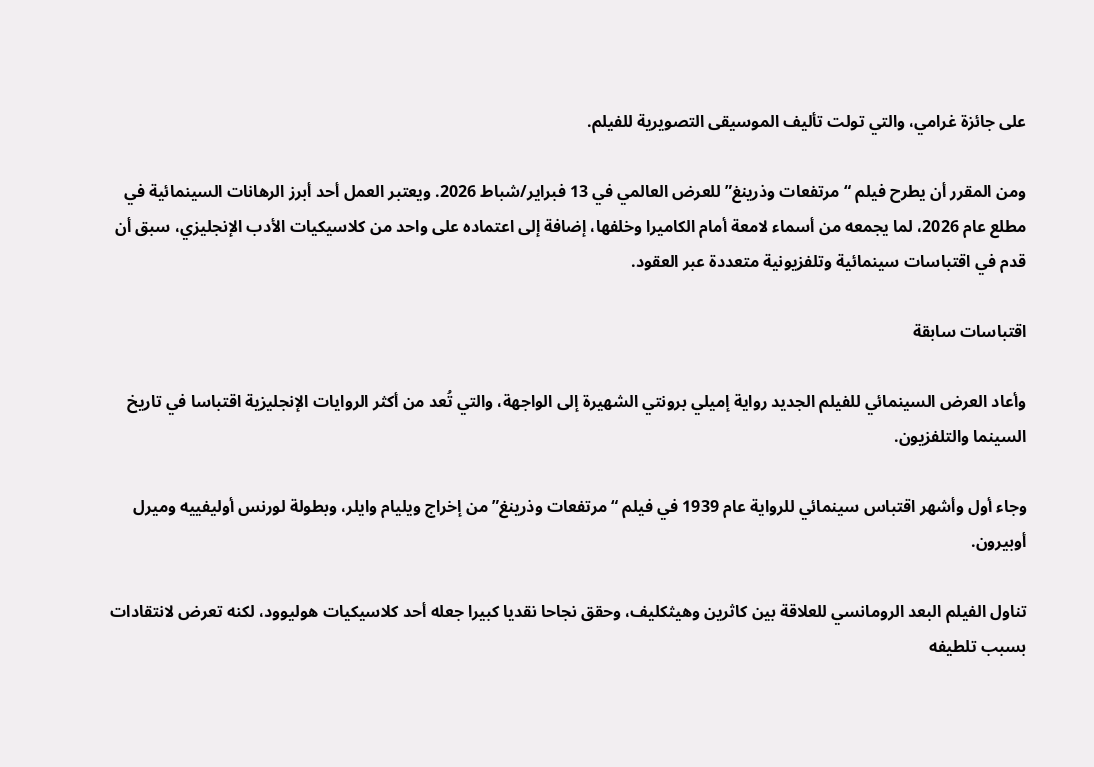على جائزة غرامي، والتي تولت تأليف الموسيقى التصويرية للفيلم.

ومن المقرر أن يطرح فيلم “مرتفعات وذرينغ” للعرض العالمي في 13 فبراير/شباط 2026. ويعتبر العمل أحد أبرز الرهانات السينمائية في مطلع عام 2026، لما يجمعه من أسماء لامعة أمام الكاميرا وخلفها، إضافة إلى اعتماده على واحد من كلاسيكيات الأدب الإنجليزي، سبق أن قدم في اقتباسات سينمائية وتلفزيونية متعددة عبر العقود.

اقتباسات سابقة

وأعاد العرض السينمائي للفيلم الجديد رواية إميلي برونتي الشهيرة إلى الواجهة، والتي تُعد من أكثر الروايات الإنجليزية اقتباسا في تاريخ السينما والتلفزيون.

وجاء أول وأشهر اقتباس سينمائي للرواية عام 1939 في فيلم “مرتفعات وذرينغ” من إخراج ويليام وايلر، وبطولة لورنس أوليفييه وميرل أوبيرون.

تناول الفيلم البعد الرومانسي للعلاقة بين كاثرين وهيثكليف، وحقق نجاحا نقديا كبيرا جعله أحد كلاسيكيات هوليوود، لكنه تعرض لانتقادات بسبب تلطيفه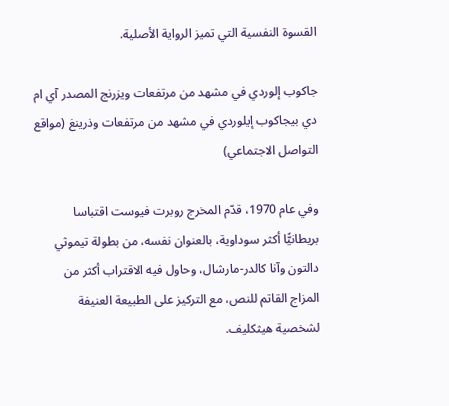القسوة النفسية التي تميز الرواية الأصلية.

جاكوب إلوردي في مشهد من مرتفعات ويزرنج المصدر آي ام دي بيجاكوب إيلوردي في مشهد من مرتفعات وذرينغ (مواقع التواصل الاجتماعي)

وفي عام 1970، قدّم المخرج روبرت فيوست اقتباسا بريطانيًّا أكثر سوداوية، بالعنوان نفسه، من بطولة تيموثي دالتون وآنا كالدر-مارشال، وحاول فيه الاقتراب أكثر من المزاج القاتم للنص، مع التركيز على الطبيعة العنيفة لشخصية هيثكليف.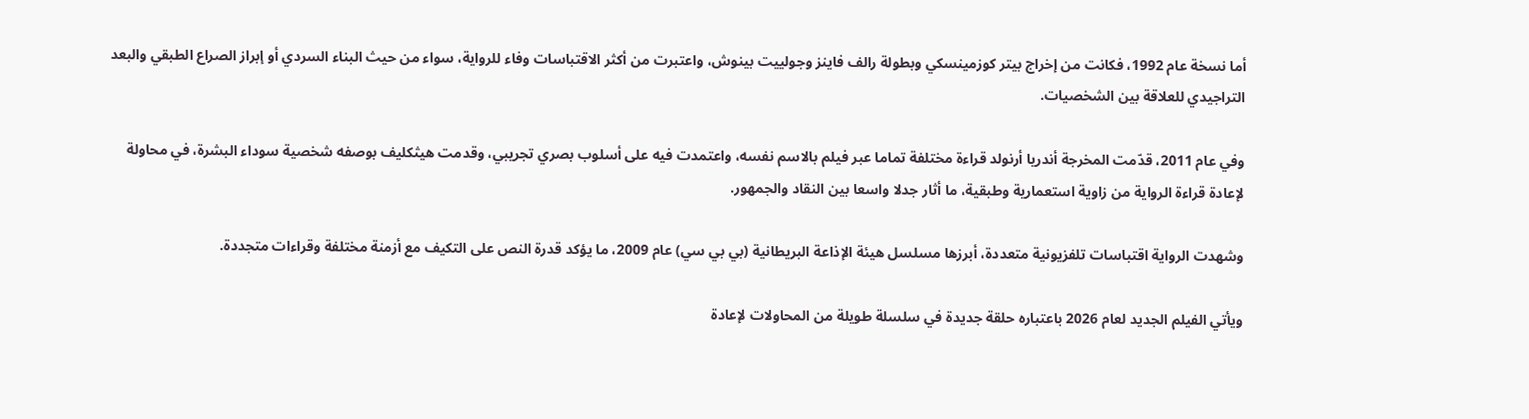أما نسخة عام 1992، فكانت من إخراج بيتر كوزمينسكي وبطولة رالف فاينز وجولييت بينوش، واعتبرت من أكثر الاقتباسات وفاء للرواية، سواء من حيث البناء السردي أو إبراز الصراع الطبقي والبعد التراجيدي للعلاقة بين الشخصيات.

وفي عام 2011، قدّمت المخرجة أندريا أرنولد قراءة مختلفة تماما عبر فيلم بالاسم نفسه، واعتمدت فيه على أسلوب بصري تجريبي، وقدمت هيثكليف بوصفه شخصية سوداء البشرة، في محاولة لإعادة قراءة الرواية من زاوية استعمارية وطبقية، ما أثار جدلا واسعا بين النقاد والجمهور.

وشهدت الرواية اقتباسات تلفزيونية متعددة، أبرزها مسلسل هيئة الإذاعة البريطانية (بي بي سي) عام 2009، ما يؤكد قدرة النص على التكيف مع أزمنة مختلفة وقراءات متجددة.

ويأتي الفيلم الجديد لعام 2026 باعتباره حلقة جديدة في سلسلة طويلة من المحاولات لإعادة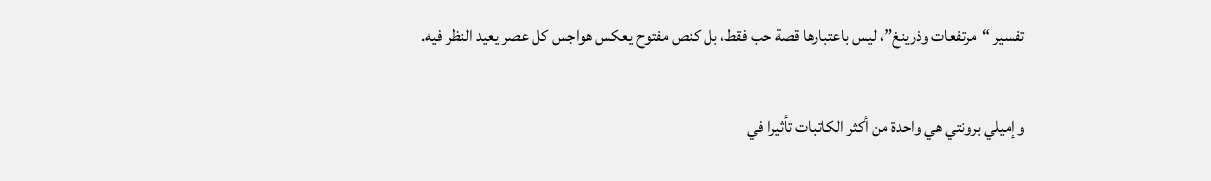تفسير “مرتفعات وذرينغ”، ليس باعتبارها قصة حب فقط، بل كنص مفتوح يعكس هواجس كل عصر يعيد النظر فيه.

وإميلي برونتي هي واحدة من أكثر الكاتبات تأثيرا في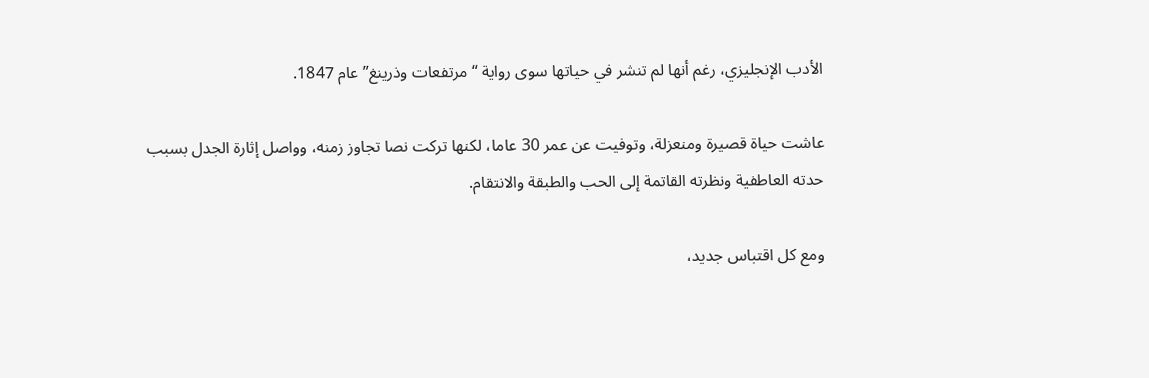الأدب الإنجليزي، رغم أنها لم تنشر في حياتها سوى رواية “مرتفعات وذرينغ” عام 1847.

عاشت حياة قصيرة ومنعزلة، وتوفيت عن عمر 30 عاما، لكنها تركت نصا تجاوز زمنه، وواصل إثارة الجدل بسبب حدته العاطفية ونظرته القاتمة إلى الحب والطبقة والانتقام.

ومع كل اقتباس جديد،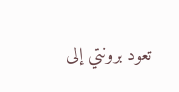تعود برونتي إلى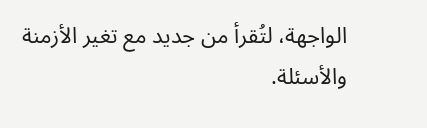الواجهة، لتُقرأ من جديد مع تغير الأزمنة والأسئلة.